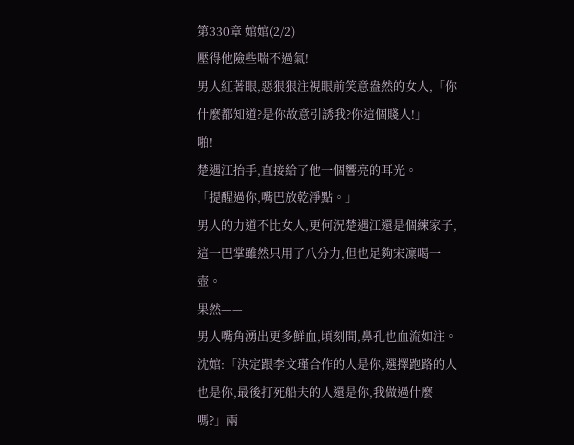第330章 婠婠(2/2)
壓得他險些喘不過氣!
男人紅著眼,惡狠狠注視眼前笑意盎然的女人,「你什麼都知道?是你故意引誘我?你這個賤人!」
啪!
楚遇江抬手,直接給了他一個響亮的耳光。
「提醒過你,嘴巴放乾淨點。」
男人的力道不比女人,更何況楚遇江還是個練家子,這一巴掌雖然只用了八分力,但也足夠宋凜喝一壺。
果然——
男人嘴角湧出更多鮮血,頃刻間,鼻孔也血流如注。
沈婠:「決定跟李文瑾合作的人是你,選擇跑路的人也是你,最後打死船夫的人還是你,我做過什麼嗎?」兩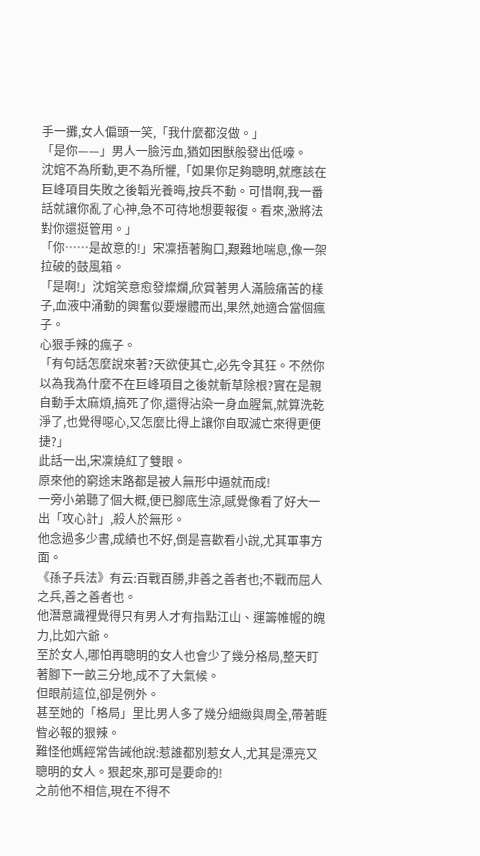手一攤,女人偏頭一笑,「我什麼都沒做。」
「是你——」男人一臉污血,猶如困獸般發出低嚎。
沈婠不為所動,更不為所懼,「如果你足夠聰明,就應該在巨峰項目失敗之後韜光養晦,按兵不動。可惜啊,我一番話就讓你亂了心神,急不可待地想要報復。看來,激將法對你還挺管用。」
「你……是故意的!」宋凜捂著胸口,艱難地喘息,像一架拉破的鼓風箱。
「是啊!」沈婠笑意愈發燦爛,欣賞著男人滿臉痛苦的樣子,血液中涌動的興奮似要爆體而出,果然,她適合當個瘋子。
心狠手辣的瘋子。
「有句話怎麼說來著?天欲使其亡,必先令其狂。不然你以為我為什麼不在巨峰項目之後就斬草除根?實在是親自動手太麻煩,搞死了你,還得沾染一身血腥氣,就算洗乾淨了,也覺得噁心,又怎麼比得上讓你自取滅亡來得更便捷?」
此話一出,宋凜燒紅了雙眼。
原來他的窮途末路都是被人無形中逼就而成!
一旁小弟聽了個大概,便已腳底生涼,感覺像看了好大一出「攻心計」,殺人於無形。
他念過多少書,成績也不好,倒是喜歡看小說,尤其軍事方面。
《孫子兵法》有云:百戰百勝,非善之善者也;不戰而屈人之兵,善之善者也。
他潛意識裡覺得只有男人才有指點江山、運籌帷幄的魄力,比如六爺。
至於女人,哪怕再聰明的女人也會少了幾分格局,整天盯著腳下一畝三分地,成不了大氣候。
但眼前這位,卻是例外。
甚至她的「格局」里比男人多了幾分細緻與周全,帶著睚眥必報的狠辣。
難怪他媽經常告誡他說:惹誰都別惹女人,尤其是漂亮又聰明的女人。狠起來,那可是要命的!
之前他不相信,現在不得不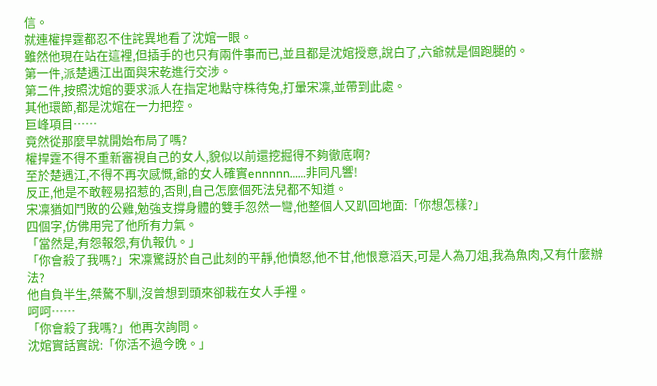信。
就連權捍霆都忍不住詫異地看了沈婠一眼。
雖然他現在站在這裡,但插手的也只有兩件事而已,並且都是沈婠授意,說白了,六爺就是個跑腿的。
第一件,派楚遇江出面與宋乾進行交涉。
第二件,按照沈婠的要求派人在指定地點守株待兔,打暈宋凜,並帶到此處。
其他環節,都是沈婠在一力把控。
巨峰項目……
竟然從那麼早就開始布局了嗎?
權捍霆不得不重新審視自己的女人,貌似以前還挖掘得不夠徹底啊?
至於楚遇江,不得不再次感慨,爺的女人確實ennnnn……非同凡響!
反正,他是不敢輕易招惹的,否則,自己怎麼個死法兒都不知道。
宋凜猶如鬥敗的公雞,勉強支撐身體的雙手忽然一彎,他整個人又趴回地面:「你想怎樣?」
四個字,仿佛用完了他所有力氣。
「當然是,有怨報怨,有仇報仇。」
「你會殺了我嗎?」宋凜驚訝於自己此刻的平靜,他憤怒,他不甘,他恨意滔天,可是人為刀俎,我為魚肉,又有什麼辦法?
他自負半生,桀驁不馴,沒曾想到頭來卻栽在女人手裡。
呵呵……
「你會殺了我嗎?」他再次詢問。
沈婠實話實說:「你活不過今晚。」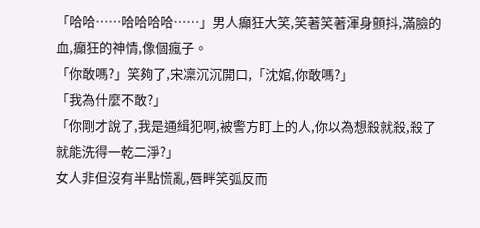「哈哈……哈哈哈哈……」男人癲狂大笑,笑著笑著渾身顫抖,滿臉的血,癲狂的神情,像個瘋子。
「你敢嗎?」笑夠了,宋凜沉沉開口,「沈婠,你敢嗎?」
「我為什麼不敢?」
「你剛才說了,我是通緝犯啊,被警方盯上的人,你以為想殺就殺,殺了就能洗得一乾二淨?」
女人非但沒有半點慌亂,唇畔笑弧反而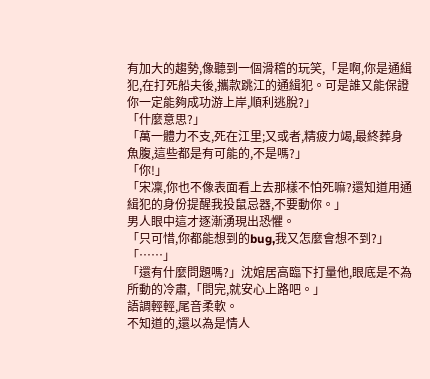有加大的趨勢,像聽到一個滑稽的玩笑,「是啊,你是通緝犯,在打死船夫後,攜款跳江的通緝犯。可是誰又能保證你一定能夠成功游上岸,順利逃脫?」
「什麼意思?」
「萬一體力不支,死在江里;又或者,精疲力竭,最終葬身魚腹,這些都是有可能的,不是嗎?」
「你!」
「宋凜,你也不像表面看上去那樣不怕死嘛?還知道用通緝犯的身份提醒我投鼠忌器,不要動你。」
男人眼中這才逐漸湧現出恐懼。
「只可惜,你都能想到的bug,我又怎麼會想不到?」
「……」
「還有什麼問題嗎?」沈婠居高臨下打量他,眼底是不為所動的冷肅,「問完,就安心上路吧。」
語調輕輕,尾音柔軟。
不知道的,還以為是情人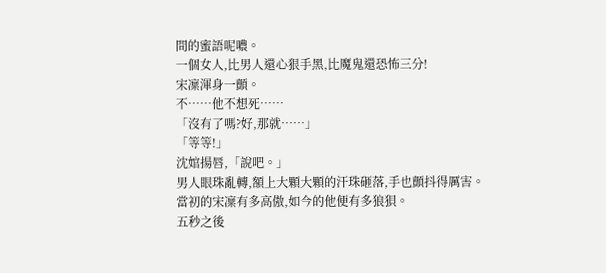間的蜜語呢噥。
一個女人,比男人還心狠手黑,比魔鬼還恐怖三分!
宋凜渾身一顫。
不……他不想死……
「沒有了嗎?好,那就……」
「等等!」
沈婠揚唇,「說吧。」
男人眼珠亂轉,額上大顆大顆的汗珠砸落,手也顫抖得厲害。
當初的宋凜有多高傲,如今的他便有多狼狽。
五秒之後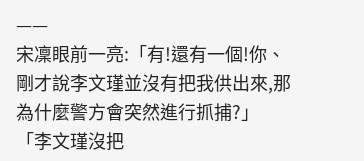——
宋凜眼前一亮:「有!還有一個!你、剛才說李文瑾並沒有把我供出來,那為什麼警方會突然進行抓捕?」
「李文瑾沒把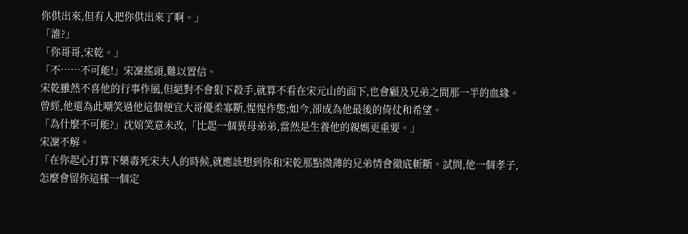你供出來,但有人把你供出來了啊。」
「誰?」
「你哥哥,宋乾。」
「不……不可能!」宋凜搖頭,難以置信。
宋乾雖然不喜他的行事作風,但絕對不會狠下殺手,就算不看在宋元山的面下,也會顧及兄弟之間那一半的血緣。
曾經,他還為此嘲笑過他這個便宜大哥優柔寡斷,惺惺作態;如今,卻成為他最後的倚仗和希望。
「為什麼不可能?」沈婠笑意未改,「比起一個異母弟弟,當然是生養他的親媽更重要。」
宋凜不解。
「在你起心打算下藥毒死宋夫人的時候,就應該想到你和宋乾那點微薄的兄弟情會徹底斬斷。試問,他一個孝子,怎麼會留你這樣一個定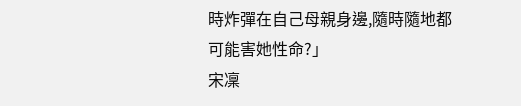時炸彈在自己母親身邊,隨時隨地都可能害她性命?」
宋凜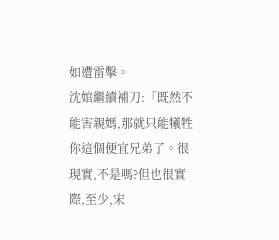如遭雷擊。
沈婠繼續補刀:「既然不能害親媽,那就只能犧牲你這個便宜兄弟了。很現實,不是嗎?但也很實際,至少,宋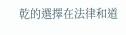乾的選擇在法律和道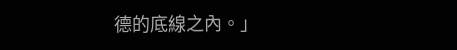德的底線之內。」